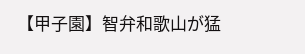【甲子園】智弁和歌山が猛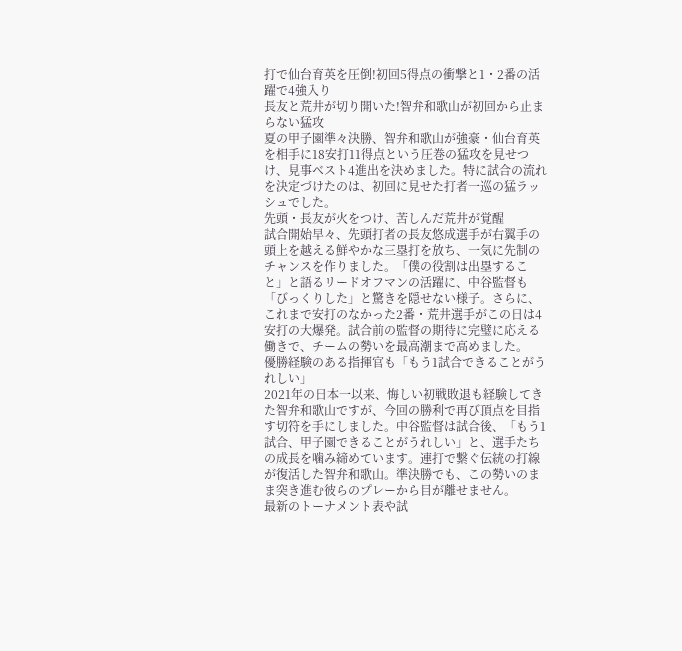打で仙台育英を圧倒!初回5得点の衝撃と1・2番の活躍で4強入り
長友と荒井が切り開いた!智弁和歌山が初回から止まらない猛攻
夏の甲子園準々決勝、智弁和歌山が強豪・仙台育英を相手に18安打11得点という圧巻の猛攻を見せつけ、見事ベスト4進出を決めました。特に試合の流れを決定づけたのは、初回に見せた打者一巡の猛ラッシュでした。
先頭・長友が火をつけ、苦しんだ荒井が覚醒
試合開始早々、先頭打者の長友悠成選手が右翼手の頭上を越える鮮やかな三塁打を放ち、一気に先制のチャンスを作りました。「僕の役割は出塁すること」と語るリードオフマンの活躍に、中谷監督も「びっくりした」と驚きを隠せない様子。さらに、これまで安打のなかった2番・荒井選手がこの日は4安打の大爆発。試合前の監督の期待に完璧に応える働きで、チームの勢いを最高潮まで高めました。
優勝経験のある指揮官も「もう1試合できることがうれしい」
2021年の日本一以来、悔しい初戦敗退も経験してきた智弁和歌山ですが、今回の勝利で再び頂点を目指す切符を手にしました。中谷監督は試合後、「もう1試合、甲子園できることがうれしい」と、選手たちの成長を噛み締めています。連打で繋ぐ伝統の打線が復活した智弁和歌山。準決勝でも、この勢いのまま突き進む彼らのプレーから目が離せません。
最新のトーナメント表や試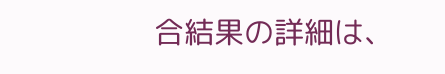合結果の詳細は、